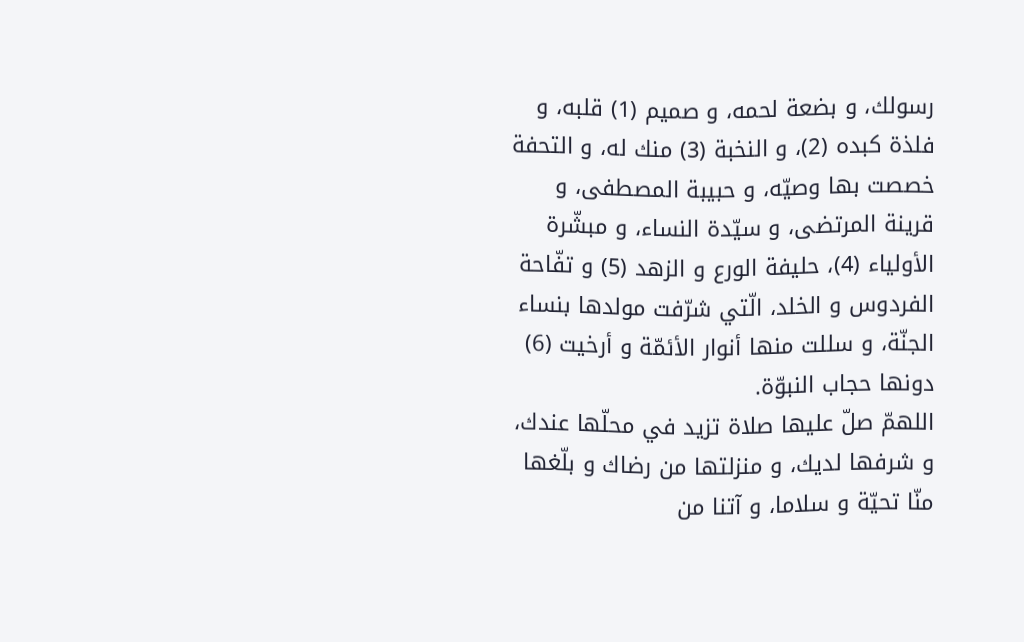رسولك، و بضعة لحمه، و صميم (1) قلبه، و فلذة كبده (2)، و النخبة (3) منك له، و التحفة خصصت بها وصيّه، و حبيبة المصطفى، و قرينة المرتضى، و سيّدة النساء، و مبشّرة الأولياء (4)، حليفة الورع و الزهد (5) و تفّاحة الفردوس و الخلد، الّتي شرّفت مولدها بنساء الجنّة، و سللت منها أنوار الأئمّة و أرخيت (6) دونها حجاب النبوّة.
اللهمّ صلّ عليها صلاة تزيد في محلّها عندك، و شرفها لديك، و منزلتها من رضاك و بلّغها منّا تحيّة و سلاما، و آتنا من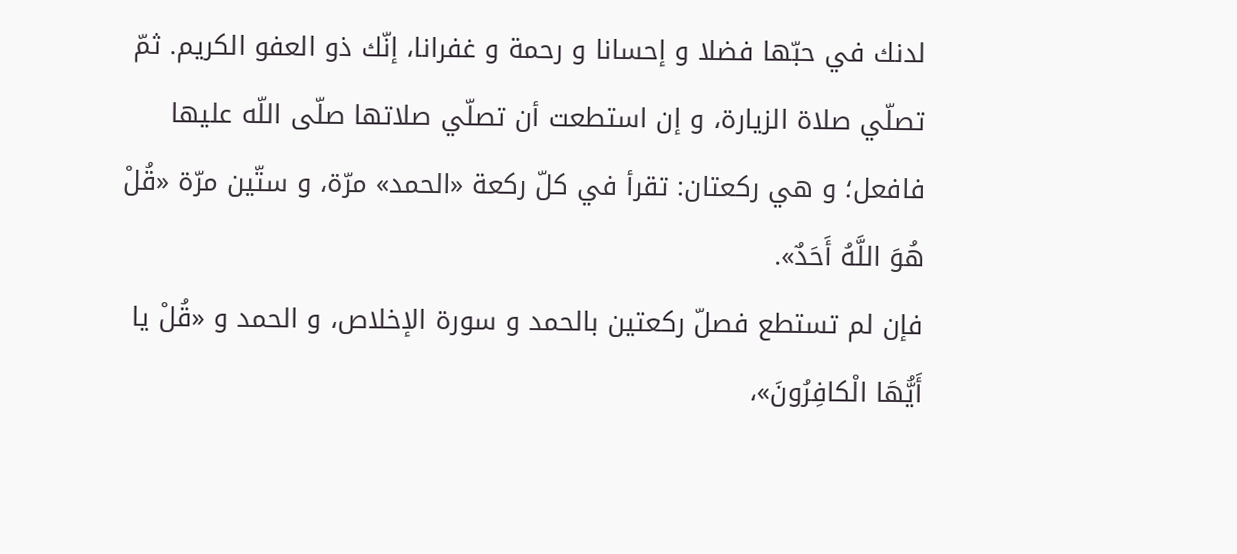لدنك في حبّها فضلا و إحسانا و رحمة و غفرانا، إنّك ذو العفو الكريم. ثمّ تصلّي صلاة الزيارة، و إن استطعت أن تصلّي صلاتها صلّى اللّه عليها فافعل؛ و هي ركعتان: تقرأ في كلّ ركعة «الحمد» مرّة، و ستّين مرّة «قُلْ هُوَ اللَّهُ أَحَدٌ».
فإن لم تستطع فصلّ ركعتين بالحمد و سورة الإخلاص، و الحمد و «قُلْ يا أَيُّهَا الْكافِرُونَ»،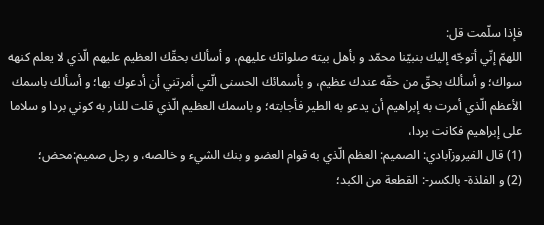فإذا سلّمت قل:
اللهمّ إنّي أتوجّه إليك بنبيّنا محمّد و بأهل بيته صلواتك عليهم، و أسألك بحقّك العظيم عليهم الّذي لا يعلم كنهه سواك؛ و أسألك بحقّ من حقّه عندك عظيم، و بأسمائك الحسنى الّتي أمرتني أن أدعوك بها؛ و أسألك باسمك الأعظم الّذي أمرت به إبراهيم أن يدعو به الطير فأجابته؛ و باسمك العظيم الّذي قلت للنار به كوني بردا و سلاما على إبراهيم فكانت بردا،
(1) قال الفيروزآبادي: الصميم: العظم الّذي به قوام العضو و بنك الشيء و خالصه، و رجل صميم:محض؛
(2) و الفلذة- بالكسر-: القطعة من الكبد؛